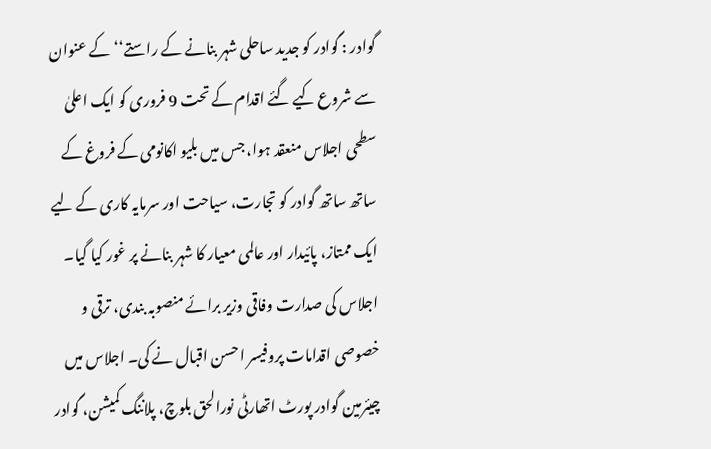گوادر : گوادر کو جدید ساحلی شہر بنانے کے راستے‘‘ کے عنوان سے شروع کیے گئے اقدام کے تحت 9 فروری کو ایک اعلیٰ سطحی اجلاس منعقد ہوا، جس میں بلیو اکانومی کے فروغ کے ساتھ ساتھ گوادر کو تجارت، سیاحت اور سرمایہ کاری کے لیے ایک ممتاز، پائیدار اور عالمی معیار کا شہر بنانے پر غور کیا گیا۔
اجلاس کی صدارت وفاقی وزیر برائے منصوبہ بندی، ترقی و خصوصی اقدامات پروفیسر احسن اقبال نے کی۔ اجلاس میں چیئرمین گوادر پورٹ اتھارٹی نورالحق بلوچ، پلاننگ کمیشن، گوادر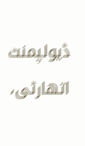ڈیولپمنٹ اتھارٹی،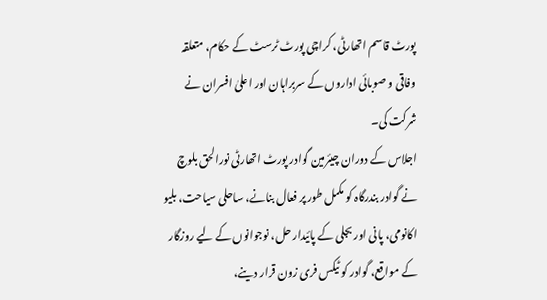پورٹ قاسم اتھارٹی، کراچی پورٹ ٹرسٹ کے حکام، متعلقہ وفاقی و صوبائی اداروں کے سربراہان اور اعلیٰ افسران نے شرکت کی۔
اجلاس کے دوران چیئرمین گوادر پورٹ اتھارٹی نورالحق بلوچ نے گوادر بندرگاہ کو مکمل طور پر فعال بنانے، ساحلی سیاحت، بلیو اکانومی، پانی اور بجلی کے پائیدار حل، نوجوانوں کے لیے روزگار کے مواقع، گوادر کو ٹیکس فری زون قرار دینے،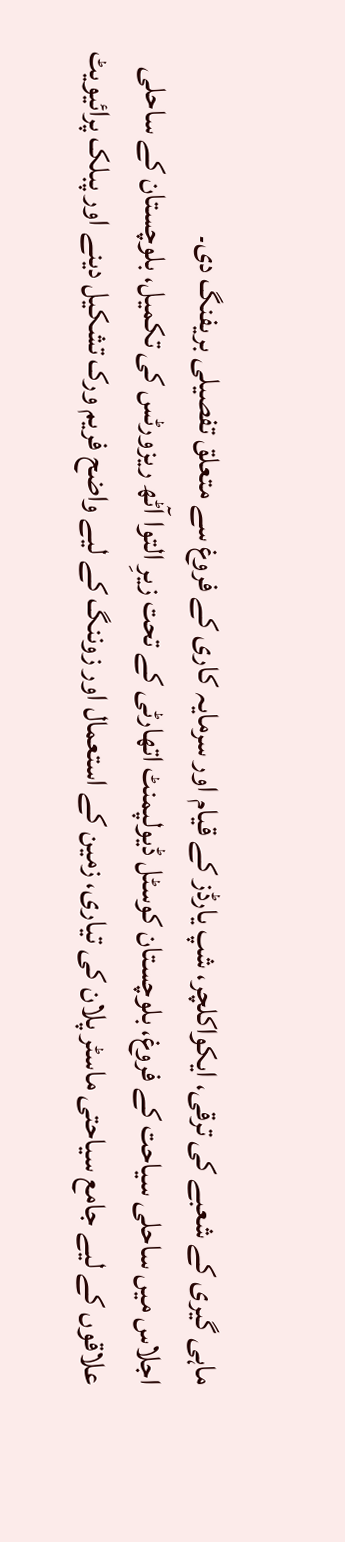ماہی گیری کے شعبے کی ترقی، ایکواکلچر، شپ یارڈز کے قیام اور سرمایہ کاری کے فروغ سے متعلق تفصیلی بریفنگ دی۔
اجلاس میں ساحلی سیاحت کے فروغ، بلوچستان کوسٹل ڈیولپمنٹ اتھارٹی کے تحت زیرِ التوا آٹھ ریزورٹس کی تکمیل، بلوچستان کے ساحلی علاقوں کے لیے جامع سیاحتی ماسٹر پلان کی تیاری، زمین کے استعمال اور زوننگ کے لیے واضح فریم ورک تشکیل دینے اور پبلک پرائیویٹ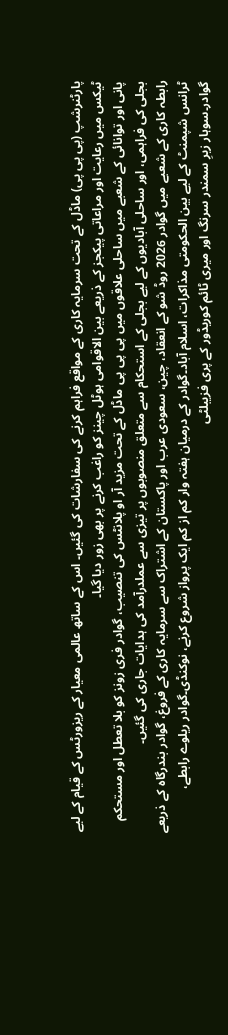پارٹنرشپ (پی پی پی) ماڈل کے تحت سرمایہ کاری کے مواقع فراہم کرنے کی سفارشات کی گئیں۔ اس کے ساتھ عالمی معیار کے ریزورٹس کے قیام کے لیے ٹیکس میں رعایت اور مراعاتی پیکجز کے ذریعے بین الاقوامی ہوٹل چینز کو راغب کرنے پر بھی زور دیا گیا۔
پانی اور توانائی کے شعبے میں ساحلی علاقوں میں پی پی پی ماڈل کے تحت مزید آر او پلانٹس کی تنصیب، گوادر فری زونز کو بلا تعطل اور مستحکم بجلی کی فراہمی، اور ساحلی آبادیوں کے لیے بجلی کے استحکام سے متعلق منصوبوں پر تیزی سے عملدرآمد کی ہدایات جاری کی گئیں۔
رابطہ کاری کے شعبے میں گوادر 2026 روڈ شو کے انعقاد، چین، سعودی عرب اور پاکستان کے اشتراک سے سرمایہ کاری کے فروغ، گوادر بندرگاہ کے ذریعے ٹرانس شپمنٹ کے لیے بین الحکومتی مذاکرات، اسلام آباد۔گوادر کے درمیان ہفتہ وار کم از کم ایک پرواز شروع کرنے، نوکنڈی۔گوادر ریلوے رابطے، گوادر۔سوہار زیرِ سمندر سرنگ اور میری ٹائم کوریڈور کے پری فزیبلٹی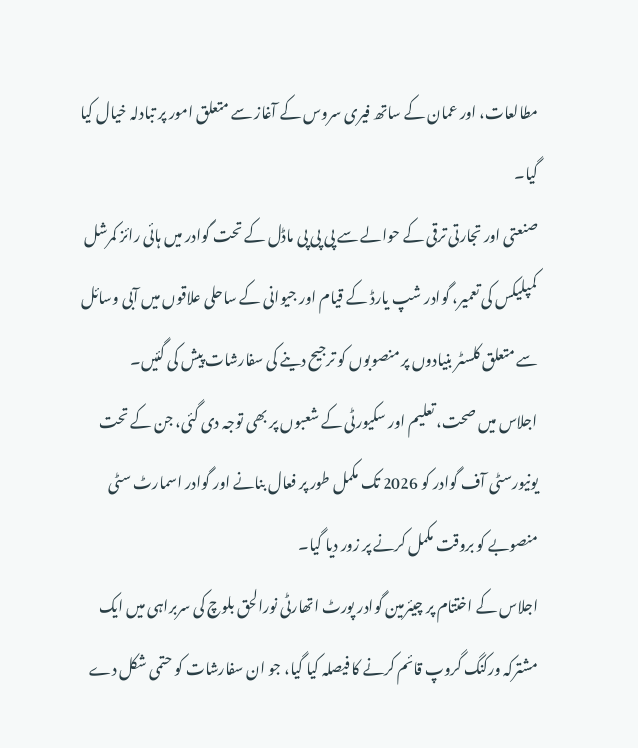مطالعات، اور عمان کے ساتھ فیری سروس کے آغاز سے متعلق امور پر تبادلہ خیال کیا گیا۔
صنعتی اور تجارتی ترقی کے حوالے سے پی پی پی ماڈل کے تحت گوادر میں ہائی رائز کمرشل کمپلیکس کی تعمیر، گوادر شپ یارڈ کے قیام اور جیوانی کے ساحلی علاقوں میں آبی وسائل سے متعلق کلسٹر بنیادوں پر منصوبوں کو ترجیح دینے کی سفارشات پیش کی گئیں۔
اجلاس میں صحت، تعلیم اور سکیورٹی کے شعبوں پر بھی توجہ دی گئی، جن کے تحت یونیورسٹی آف گوادر کو 2026 تک مکمل طور پر فعال بنانے اور گوادر اسمارٹ سٹی منصوبے کو بروقت مکمل کرنے پر زور دیا گیا۔
اجلاس کے اختتام پر چیئرمین گوادر پورٹ اتھارٹی نورالحق بلوچ کی سربراہی میں ایک مشترکہ ورکنگ گروپ قائم کرنے کا فیصلہ کیا گیا، جو ان سفارشات کو حتمی شکل دے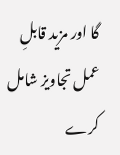گا اور مزید قابلِ عمل تجاویز شامل کرے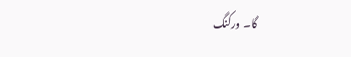گا۔ ورکنگ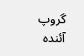گروپ آئندہ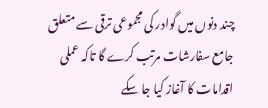چند دنوں میں گوادر کی مجموعی ترقی سے متعلق جامع سفارشات مرتب کرے گا تاکہ عملی اقدامات کا آغاز کیا جا سکے